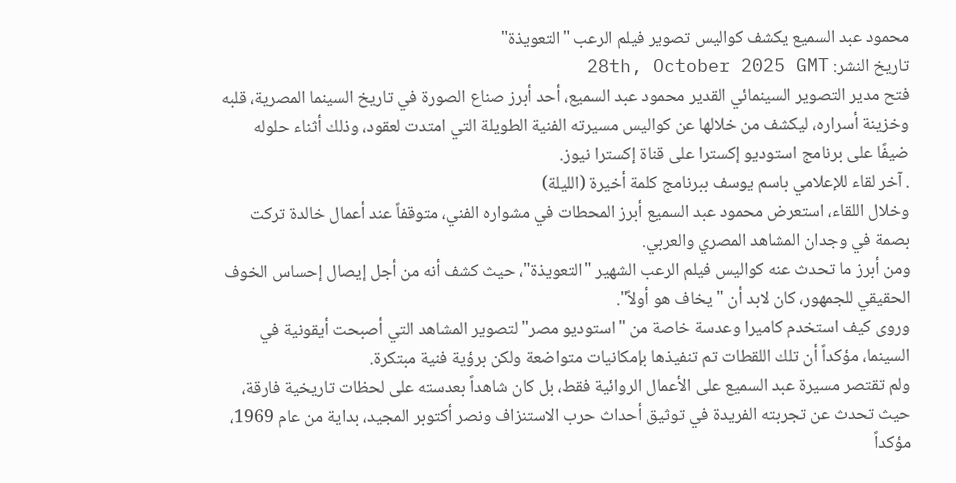محمود عبد السميع يكشف كواليس تصوير فيلم الرعب "التعويذة"
تاريخ النشر: 28th, October 2025 GMT
فتح مدير التصوير السينمائي القدير محمود عبد السميع، أحد أبرز صناع الصورة في تاريخ السينما المصرية، قلبه وخزينة أسراره، ليكشف من خلالها عن كواليس مسيرته الفنية الطويلة التي امتدت لعقود، وذلك أثناء حلوله ضيفًا على برنامج استوديو إكسترا على قناة إكسترا نيوز.
. آخر لقاء للإعلامي باسم يوسف ببرنامج كلمة أخيرة (الليلة)
وخلال اللقاء، استعرض محمود عبد السميع أبرز المحطات في مشواره الفني، متوقفاً عند أعمال خالدة تركت بصمة في وجدان المشاهد المصري والعربي.
ومن أبرز ما تحدث عنه كواليس فيلم الرعب الشهير "التعويذة"، حيث كشف أنه من أجل إيصال إحساس الخوف الحقيقي للجمهور، كان لابد أن "يخاف هو أولاً".
وروى كيف استخدم كاميرا وعدسة خاصة من "استوديو مصر" لتصوير المشاهد التي أصبحت أيقونية في السينما، مؤكداً أن تلك اللقطات تم تنفيذها بإمكانيات متواضعة ولكن برؤية فنية مبتكرة.
ولم تقتصر مسيرة عبد السميع على الأعمال الروائية فقط، بل كان شاهداً بعدسته على لحظات تاريخية فارقة، حيث تحدث عن تجربته الفريدة في توثيق أحداث حرب الاستنزاف ونصر أكتوبر المجيد، بداية من عام 1969، مؤكداً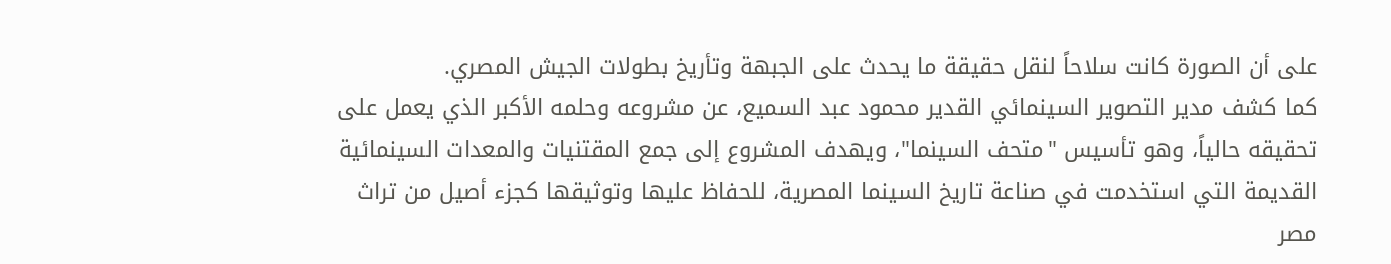على أن الصورة كانت سلاحاً لنقل حقيقة ما يحدث على الجبهة وتأريخ بطولات الجيش المصري.
كما كشف مدير التصوير السينمائي القدير محمود عبد السميع، عن مشروعه وحلمه الأكبر الذي يعمل على تحقيقه حالياً، وهو تأسيس "متحف السينما"، ويهدف المشروع إلى جمع المقتنيات والمعدات السينمائية القديمة التي استخدمت في صناعة تاريخ السينما المصرية، للحفاظ عليها وتوثيقها كجزء أصيل من تراث مصر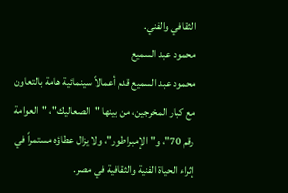الثقافي والفني.
محمود عبد السميع
محمود عبد السميع قدم أعمالاً سينمائية هامة بالتعاون مع كبار المخرجين، من بينها "الصعاليك"، "العوامة رقم 70"، و"الإمبراطور"، ولا يزال عطاؤه مستمراً في إثراء الحياة الفنية والثقافية في مصر.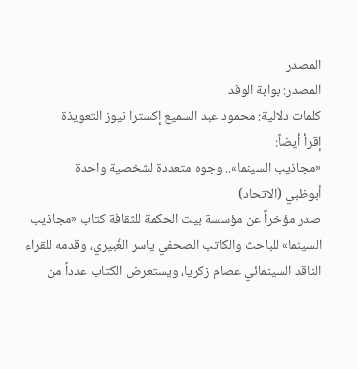المصدر
المصدر: بوابة الوفد
كلمات دلالية: محمود عبد السميع إكسترا نيوز التعويذة
إقرأ أيضاً:
«مجاذيب السينما».. وجوه متعددة لشخصية واحدة
أبوظبي (الاتحاد)
صدر مؤخراً عن مؤسسة بيت الحكمة للثقافة كتاب «مجاذيب السينما» للباحث والكاتب الصحفي ياسر الغُبيري، وقدمه للقراء الناقد السينمائي عصام زكريا، ويستعرض الكتاب عدداً من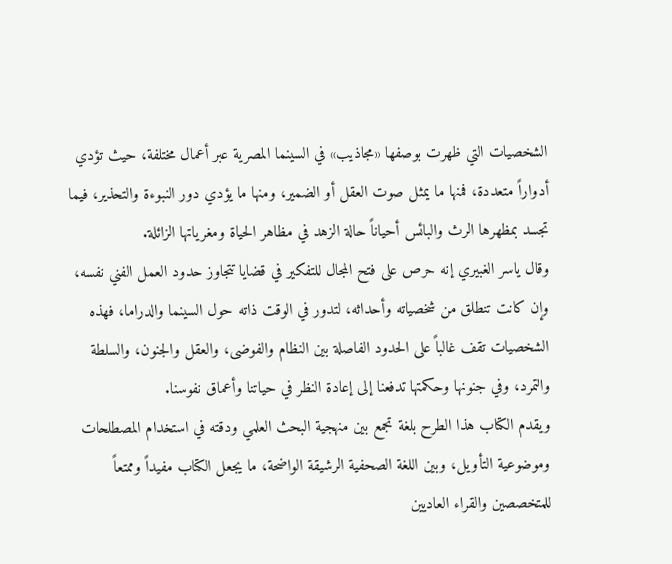الشخصيات التي ظهرت بوصفها «مجاذيب» في السينما المصرية عبر أعمال مختلفة، حيث تؤدي أدواراً متعددة، فمنها ما يمثل صوت العقل أو الضمير، ومنها ما يؤدي دور النبوءة والتحذير، فيما تجسد بمظهرها الرث والبائس أحياناً حالة الزهد في مظاهر الحياة ومغرياتها الزائلة.
وقال ياسر الغبيري إنه حرص على فتح المجال للتفكير في قضايا تتجاوز حدود العمل الفني نفسه، وإن كانت تنطلق من شخصياته وأحداثه، لتدور في الوقت ذاته حول السينما والدراما، فهذه الشخصيات تقف غالباً على الحدود الفاصلة بين النظام والفوضى، والعقل والجنون، والسلطة والتمرد، وفي جنونها وحكمتها تدفعنا إلى إعادة النظر في حياتنا وأعماق نفوسنا.
ويقدم الكتاب هذا الطرح بلغة تجمع بين منهجية البحث العلمي ودقته في استخدام المصطلحات وموضوعية التأويل، وبين اللغة الصحفية الرشيقة الواضحة، ما يجعل الكتاب مفيداً وممتعاً للمتخصصين والقراء العاديين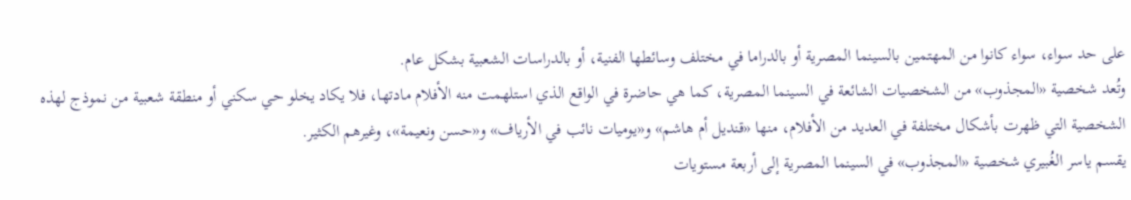على حد سواء، سواء كانوا من المهتمين بالسينما المصرية أو بالدراما في مختلف وسائطها الفنية، أو بالدراسات الشعبية بشكل عام.
وتُعد شخصية «المجذوب» من الشخصيات الشائعة في السينما المصرية، كما هي حاضرة في الواقع الذي استلهمت منه الأفلام مادتها، فلا يكاد يخلو حي سكني أو منطقة شعبية من نموذج لهذه الشخصية التي ظهرت بأشكال مختلفة في العديد من الأفلام، منها «قنديل أم هاشم» و«يوميات نائب في الأرياف» و«حسن ونعيمة»، وغيرهم الكثير.
يقسم ياسر الغُبيري شخصية «المجذوب» في السينما المصرية إلى أربعة مستويات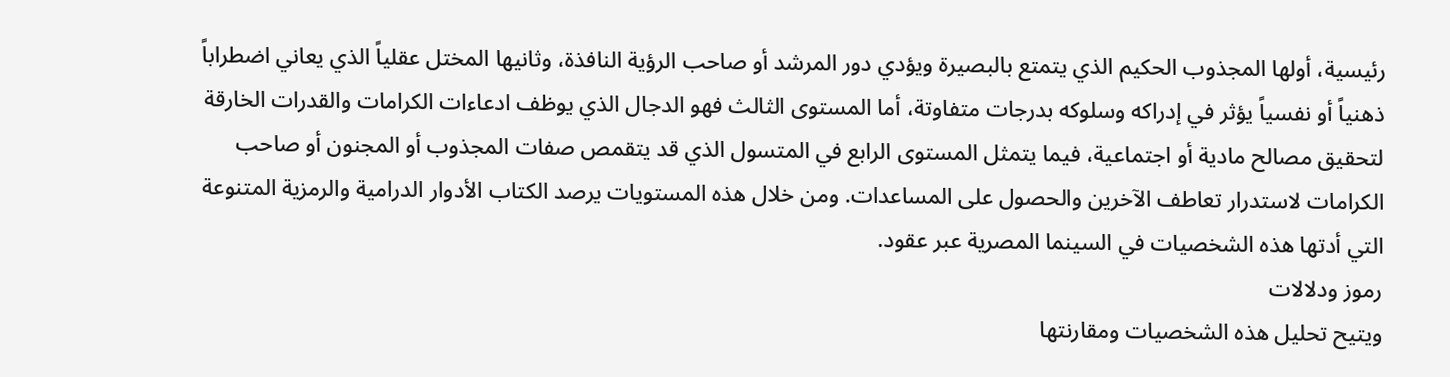رئيسية، أولها المجذوب الحكيم الذي يتمتع بالبصيرة ويؤدي دور المرشد أو صاحب الرؤية النافذة، وثانيها المختل عقلياً الذي يعاني اضطراباً ذهنياً أو نفسياً يؤثر في إدراكه وسلوكه بدرجات متفاوتة، أما المستوى الثالث فهو الدجال الذي يوظف ادعاءات الكرامات والقدرات الخارقة لتحقيق مصالح مادية أو اجتماعية، فيما يتمثل المستوى الرابع في المتسول الذي قد يتقمص صفات المجذوب أو المجنون أو صاحب الكرامات لاستدرار تعاطف الآخرين والحصول على المساعدات. ومن خلال هذه المستويات يرصد الكتاب الأدوار الدرامية والرمزية المتنوعة التي أدتها هذه الشخصيات في السينما المصرية عبر عقود.
رموز ودلالات
ويتيح تحليل هذه الشخصيات ومقارنتها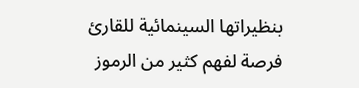بنظيراتها السينمائية للقارئ فرصة لفهم كثير من الرموز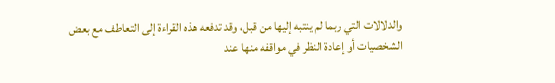والدلالات التي ربما لم ينتبه إليها من قبل، وقد تدفعه هذه القراءة إلى التعاطف مع بعض الشخصيات أو إعادة النظر في مواقفه منها عند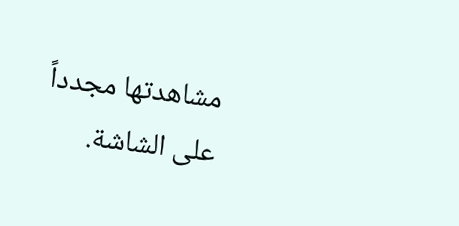مشاهدتها مجدداً على الشاشة.